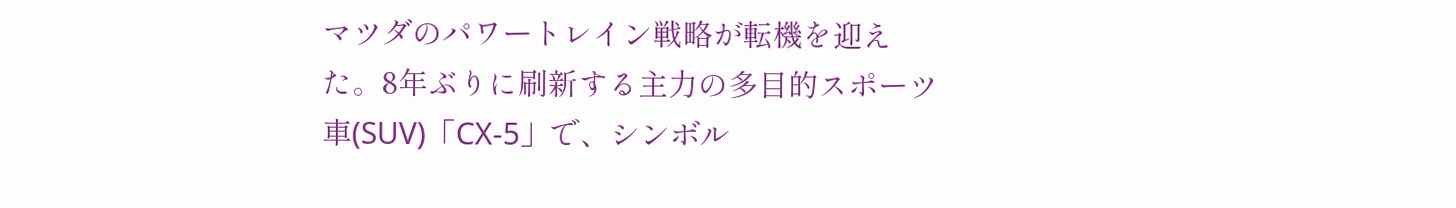マツダのパワートレイン戦略が転機を迎えた。8年ぶりに刷新する主力の多目的スポーツ車(SUV)「CX-5」で、シンボル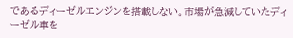であるディーゼルエンジンを搭載しない。市場が急減していたディーゼル車を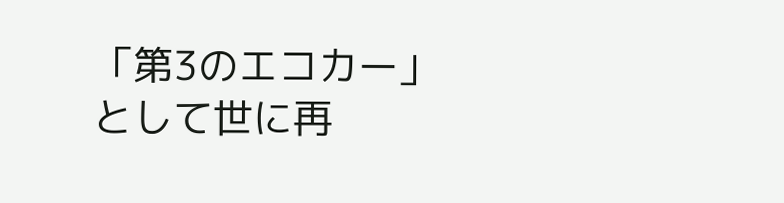「第3のエコカー」として世に再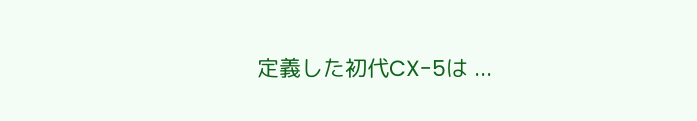定義した初代CX-5は ...